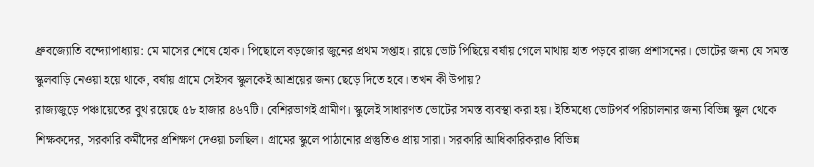ধ্রুবজ্যোতি বন্দ্যোপাধ্যায়: মে মাসের শেষে হোক। পিছোলে বড়জোর জুনের প্রথম সপ্তাহ। রায়ে ভোট পিছিয়ে বর্ষায় গেলে মাথায় হাত পড়বে রাজ্য প্রশাসনের। ভোটের জন্য যে সমস্ত স্কুলবাড়ি নেওয়া হয়ে থাকে, বর্ষায় গ্রামে সেইসব স্কুলকেই আশ্রয়ের জন্য ছেড়ে দিতে হবে। তখন কী উপায়?
রাজ্যজুড়ে পঞ্চায়েতের বুথ রয়েছে ৫৮ হাজার ৪৬৭টি। বেশিরভাগই গ্রামীণ। স্কুলেই সাধারণত ভোটের সমস্ত ব্যবস্থা করা হয়। ইতিমধ্যে ভোটপর্ব পরিচালনার জন্য বিভিন্ন স্কুল থেকে শিক্ষকদের, সরকারি কর্মীদের প্রশিক্ষণ দেওয়া চলছিল। গ্রামের স্কুলে পাঠানোর প্রস্তুতিও প্রায় সারা। সরকারি আধিকারিকরাও বিভিন্ন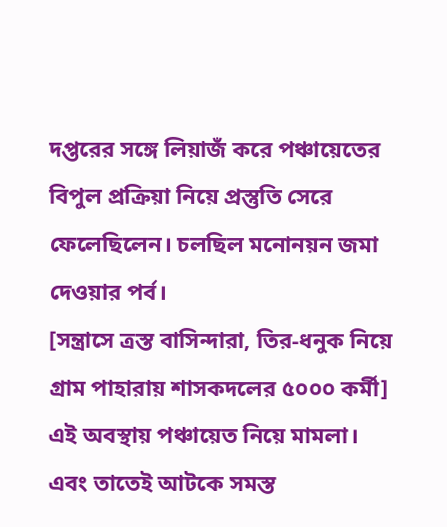দপ্তরের সঙ্গে লিয়াজঁ করে পঞ্চায়েতের বিপুল প্রক্রিয়া নিয়ে প্রস্তুতি সেরে ফেলেছিলেন। চলছিল মনোনয়ন জমা দেওয়ার পর্ব।
[সন্ত্রাসে ত্রস্ত বাসিন্দারা, তির-ধনুক নিয়ে গ্রাম পাহারায় শাসকদলের ৫০০০ কর্মী]
এই অবস্থায় পঞ্চায়েত নিয়ে মামলা। এবং তাতেই আটকে সমস্ত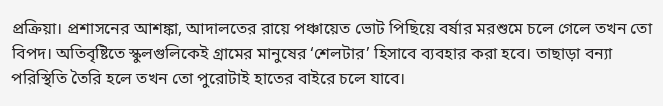প্রক্রিয়া। প্রশাসনের আশঙ্কা, আদালতের রায়ে পঞ্চায়েত ভোট পিছিয়ে বর্ষার মরশুমে চলে গেলে তখন তো বিপদ। অতিবৃষ্টিতে স্কুলগুলিকেই গ্রামের মানুষের ‘শেলটার’ হিসাবে ব্যবহার করা হবে। তাছাড়া বন্যা পরিস্থিতি তৈরি হলে তখন তো পুরোটাই হাতের বাইরে চলে যাবে।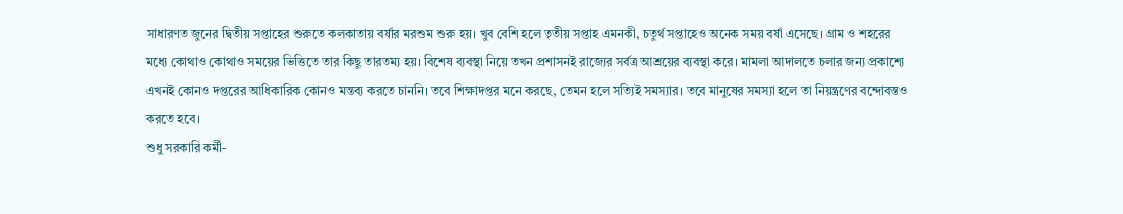সাধারণত জুনের দ্বিতীয় সপ্তাহের শুরুতে কলকাতায় বর্ষার মরশুম শুরু হয়। খুব বেশি হলে তৃতীয় সপ্তাহ এমনকী, চতুর্থ সপ্তাহেও অনেক সময় বর্ষা এসেছে। গ্রাম ও শহরের মধ্যে কোথাও কোথাও সময়ের ভিত্তিতে তার কিছু তারতম্য হয়। বিশেষ ব্যবস্থা নিয়ে তখন প্রশাসনই রাজ্যের সর্বত্র আশ্রয়ের ব্যবস্থা করে। মামলা আদালতে চলার জন্য প্রকাশ্যে এখনই কোনও দপ্তরের আধিকারিক কোনও মন্তব্য করতে চাননি। তবে শিক্ষাদপ্তর মনে করছে, তেমন হলে সত্যিই সমস্যার। তবে মানুষের সমস্যা হলে তা নিয়ন্ত্রণের বন্দোবস্তও করতে হবে।
শুধু সরকারি কর্মী-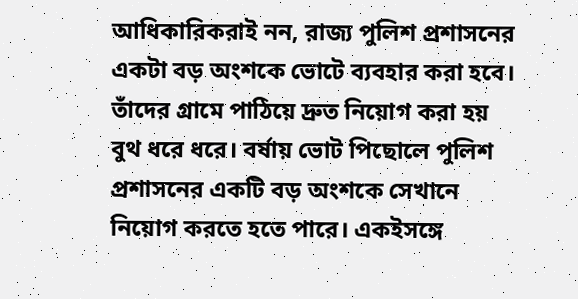আধিকারিকরাই নন, রাজ্য পুলিশ প্রশাসনের একটা বড় অংশকে ভোটে ব্যবহার করা হবে। তাঁদের গ্রামে পাঠিয়ে দ্রুত নিয়োগ করা হয় বুথ ধরে ধরে। বর্ষায় ভোট পিছোলে পুলিশ প্রশাসনের একটি বড় অংশকে সেখানে নিয়োগ করতে হতে পারে। একইসঙ্গে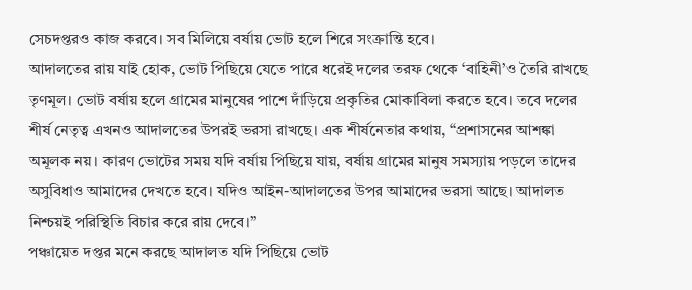সেচদপ্তরও কাজ করবে। সব মিলিয়ে বর্ষায় ভোট হলে শিরে সংক্রান্তি হবে।
আদালতের রায় যাই হোক, ভোট পিছিয়ে যেতে পারে ধরেই দলের তরফ থেকে ‘বাহিনী’ও তৈরি রাখছে তৃণমূল। ভোট বর্ষায় হলে গ্রামের মানুষের পাশে দাঁড়িয়ে প্রকৃতির মোকাবিলা করতে হবে। তবে দলের শীর্ষ নেতৃত্ব এখনও আদালতের উপরই ভরসা রাখছে। এক শীর্ষনেতার কথায়, “প্রশাসনের আশঙ্কা অমূলক নয়। কারণ ভোটের সময় যদি বর্ষায় পিছিয়ে যায়, বর্ষায় গ্রামের মানুষ সমস্যায় পড়লে তাদের অসুবিধাও আমাদের দেখতে হবে। যদিও আইন-আদালতের উপর আমাদের ভরসা আছে। আদালত নিশ্চয়ই পরিস্থিতি বিচার করে রায় দেবে।”
পঞ্চায়েত দপ্তর মনে করছে আদালত যদি পিছিয়ে ভোট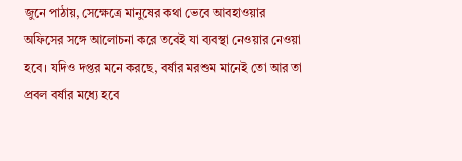জুনে পাঠায়, সেক্ষেত্রে মানুষের কথা ভেবে আবহাওয়ার অফিসের সঙ্গে আলোচনা করে তবেই যা ব্যবস্থা নেওয়ার নেওয়া হবে। যদিও দপ্তর মনে করছে, বর্ষার মরশুম মানেই তো আর তা প্রবল বর্ষার মধ্যে হবে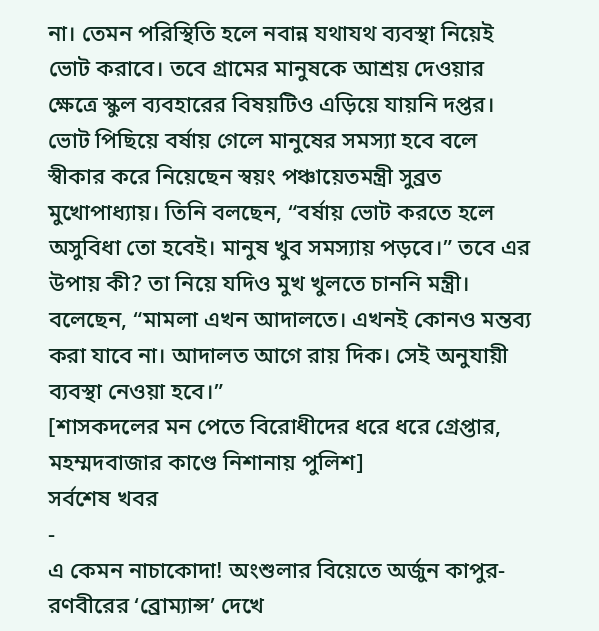না। তেমন পরিস্থিতি হলে নবান্ন যথাযথ ব্যবস্থা নিয়েই ভোট করাবে। তবে গ্রামের মানুষকে আশ্রয় দেওয়ার ক্ষেত্রে স্কুল ব্যবহারের বিষয়টিও এড়িয়ে যায়নি দপ্তর।
ভোট পিছিয়ে বর্ষায় গেলে মানুষের সমস্যা হবে বলে স্বীকার করে নিয়েছেন স্বয়ং পঞ্চায়েতমন্ত্রী সুব্রত মুখোপাধ্যায়। তিনি বলছেন, “বর্ষায় ভোট করতে হলে অসুবিধা তো হবেই। মানুষ খুব সমস্যায় পড়বে।” তবে এর উপায় কী? তা নিয়ে যদিও মুখ খুলতে চাননি মন্ত্রী। বলেছেন, “মামলা এখন আদালতে। এখনই কোনও মন্তব্য করা যাবে না। আদালত আগে রায় দিক। সেই অনুযায়ী ব্যবস্থা নেওয়া হবে।”
[শাসকদলের মন পেতে বিরোধীদের ধরে ধরে গ্রেপ্তার, মহম্মদবাজার কাণ্ডে নিশানায় পুলিশ]
সর্বশেষ খবর
-
এ কেমন নাচাকোদা! অংশুলার বিয়েতে অর্জুন কাপুর-রণবীরের ‘ব্রোম্যান্স’ দেখে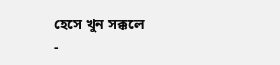হেসে খুন সক্কলে
-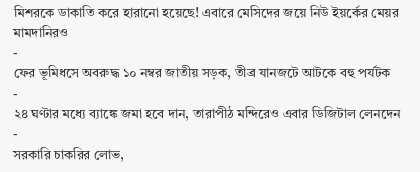মিশরকে ডাকাতি করে হারানো হয়েছে! এবারে মেসিদের জয়ে নিউ ইয়র্কের মেয়র মামদানিরও
-
ফের ভূমিধসে অবরুদ্ধ ১০ নম্বর জাতীয় সড়ক, তীব্র যানজটে আটকে বহু পর্যটক
-
২৪ ঘণ্টার মধ্যে ব্যাঙ্কে জমা হবে দান, তারাপীঠ মন্দিরেও এবার ডিজিটাল লেনদেন
-
সরকারি চাকরির লোভ,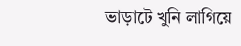ভাড়াটে খুনি লাগিয়ে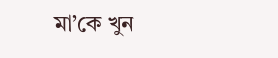মা’কে খুন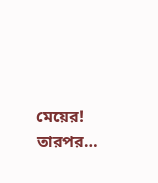মেয়ের! তারপর…